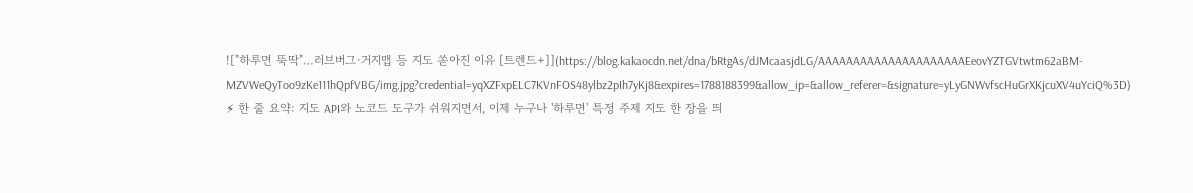!["하루면 뚝딱"…러브버그·거지맵 등 지도 쏟아진 이유 [트렌드+]](https://blog.kakaocdn.net/dna/bRtgAs/dJMcaasjdLG/AAAAAAAAAAAAAAAAAAAAAEeovYZTGVtwtm62aBM-MZVWeQyToo9zKe111hQpfVBG/img.jpg?credential=yqXZFxpELC7KVnFOS48ylbz2pIh7yKj8&expires=1788188399&allow_ip=&allow_referer=&signature=yLyGNWvfscHuGrXKjcuXV4uYciQ%3D)
⚡ 한 줄 요약: 지도 API와 노코드 도구가 쉬워지면서, 이제 누구나 '하루면' 특정 주제 지도 한 장을 띄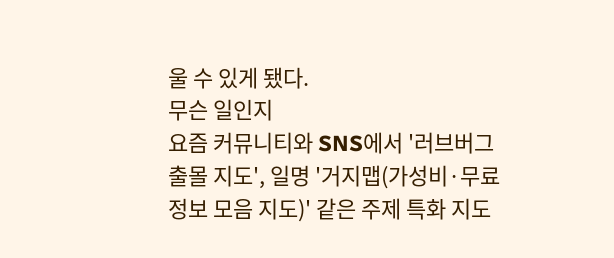울 수 있게 됐다.
무슨 일인지
요즘 커뮤니티와 SNS에서 '러브버그 출몰 지도', 일명 '거지맵(가성비·무료 정보 모음 지도)' 같은 주제 특화 지도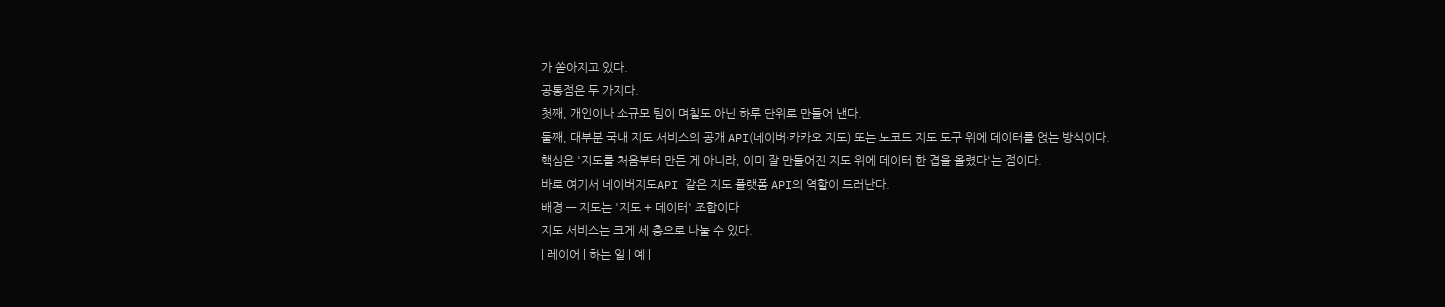가 쏟아지고 있다.
공통점은 두 가지다.
첫째, 개인이나 소규모 팀이 며칠도 아닌 하루 단위로 만들어 낸다.
둘째, 대부분 국내 지도 서비스의 공개 API(네이버·카카오 지도) 또는 노코드 지도 도구 위에 데이터를 얹는 방식이다.
핵심은 '지도를 처음부터 만든 게 아니라, 이미 잘 만들어진 지도 위에 데이터 한 겹을 올렸다'는 점이다.
바로 여기서 네이버지도API 같은 지도 플랫폼 API의 역할이 드러난다.
배경 — 지도는 '지도 + 데이터' 조합이다
지도 서비스는 크게 세 층으로 나눌 수 있다.
| 레이어 | 하는 일 | 예 |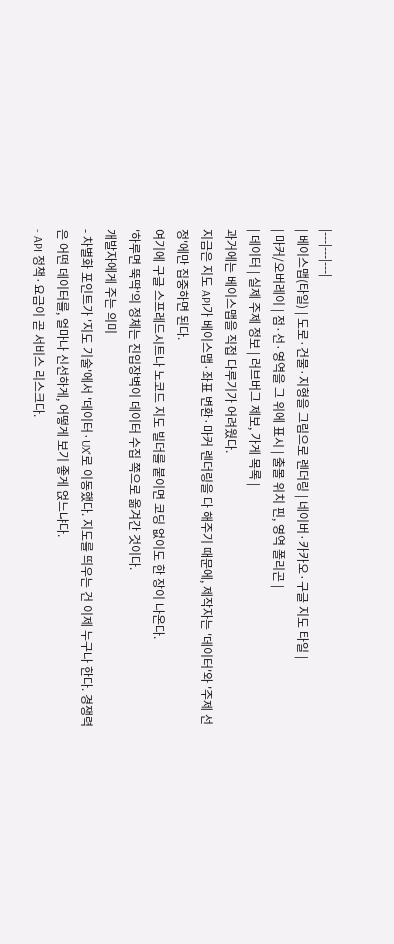|---|---|---|
| 베이스맵(타일) | 도로·건물·지형을 그림으로 렌더링 | 네이버·카카오·구글 지도 타일 |
| 마커/오버레이 | 점·선·영역을 그 위에 표시 | 출몰 위치 핀, 영역 폴리곤 |
| 데이터 | 실제 주제 정보 | 러브버그 제보, 가게 목록 |
과거에는 베이스맵을 직접 다루기가 어려웠다.
지금은 지도 API가 베이스맵·좌표 변환·마커 렌더링을 다 해주기 때문에, 제작자는 '데이터'와 '주제 선정'에만 집중하면 된다.
여기에 구글 스프레드시트나 노코드 지도 빌더를 붙이면 코딩 없이도 한 장이 나온다.
'하루면 뚝딱'의 정체는 진입장벽이 데이터 수집 쪽으로 옮겨간 것이다.
개발자에게 주는 의미
- 차별화 포인트가 '지도 기술'에서 '데이터·UX'로 이동했다. 지도를 띄우는 건 이제 누구나 한다. 경쟁력은 어떤 데이터를, 얼마나 신선하게, 어떻게 보기 좋게 얹느냐다.
- API 정책·요금이 곧 서비스 리스크다.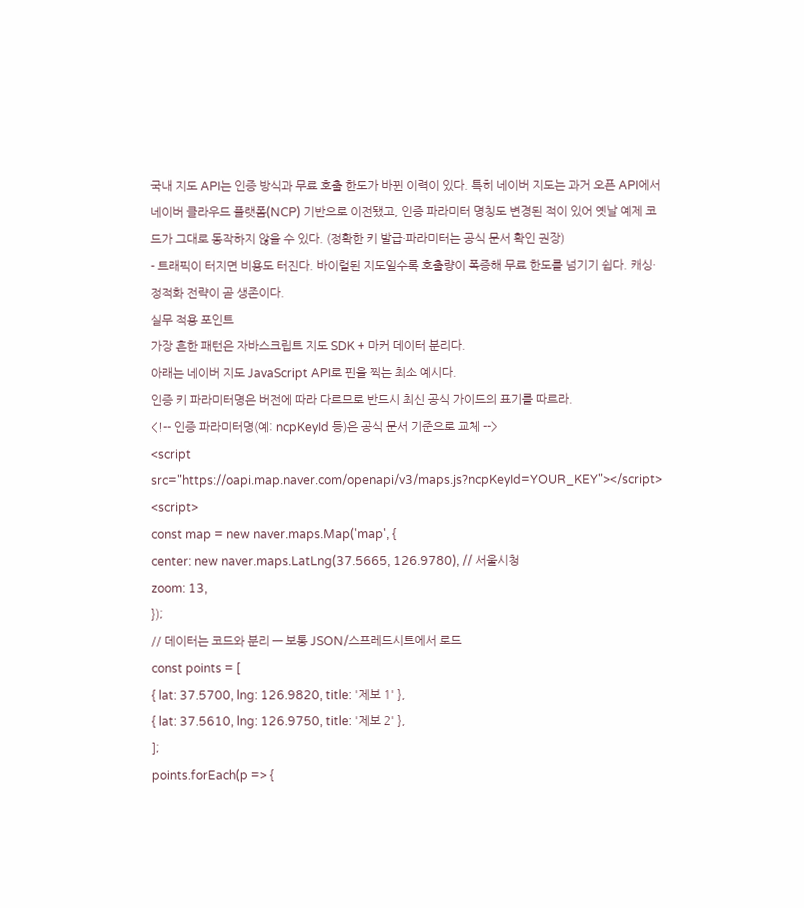국내 지도 API는 인증 방식과 무료 호출 한도가 바뀐 이력이 있다. 특히 네이버 지도는 과거 오픈 API에서 네이버 클라우드 플랫폼(NCP) 기반으로 이전됐고, 인증 파라미터 명칭도 변경된 적이 있어 옛날 예제 코드가 그대로 동작하지 않을 수 있다. (정확한 키 발급·파라미터는 공식 문서 확인 권장)
- 트래픽이 터지면 비용도 터진다. 바이럴된 지도일수록 호출량이 폭증해 무료 한도를 넘기기 쉽다. 캐싱·정적화 전략이 곧 생존이다.
실무 적용 포인트
가장 흔한 패턴은 자바스크립트 지도 SDK + 마커 데이터 분리다.
아래는 네이버 지도 JavaScript API로 핀을 찍는 최소 예시다.
인증 키 파라미터명은 버전에 따라 다르므로 반드시 최신 공식 가이드의 표기를 따르라.
<!-- 인증 파라미터명(예: ncpKeyId 등)은 공식 문서 기준으로 교체 -->
<script src="https://oapi.map.naver.com/openapi/v3/maps.js?ncpKeyId=YOUR_KEY"></script>
<script>
const map = new naver.maps.Map('map', {
center: new naver.maps.LatLng(37.5665, 126.9780), // 서울시청
zoom: 13,
});
// 데이터는 코드와 분리 — 보통 JSON/스프레드시트에서 로드
const points = [
{ lat: 37.5700, lng: 126.9820, title: '제보 1' },
{ lat: 37.5610, lng: 126.9750, title: '제보 2' },
];
points.forEach(p => {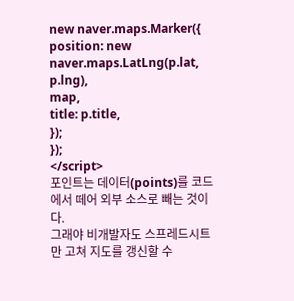new naver.maps.Marker({
position: new naver.maps.LatLng(p.lat, p.lng),
map,
title: p.title,
});
});
</script>
포인트는 데이터(points)를 코드에서 떼어 외부 소스로 빼는 것이다.
그래야 비개발자도 스프레드시트만 고쳐 지도를 갱신할 수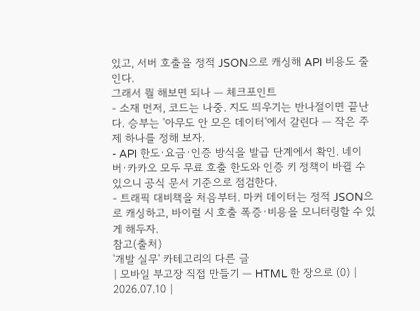있고, 서버 호출을 정적 JSON으로 캐싱해 API 비용도 줄인다.
그래서 뭘 해보면 되나 — 체크포인트
- 소재 먼저, 코드는 나중. 지도 띄우기는 반나절이면 끝난다. 승부는 '아무도 안 모은 데이터'에서 갈린다 — 작은 주제 하나를 정해 보자.
- API 한도·요금·인증 방식을 발급 단계에서 확인. 네이버·카카오 모두 무료 호출 한도와 인증 키 정책이 바뀔 수 있으니 공식 문서 기준으로 점검한다.
- 트래픽 대비책을 처음부터. 마커 데이터는 정적 JSON으로 캐싱하고, 바이럴 시 호출 폭증·비용을 모니터링할 수 있게 해두자.
참고(출처)
'개발 실무' 카테고리의 다른 글
| 모바일 부고장 직접 만들기 — HTML 한 장으로 (0) | 2026.07.10 |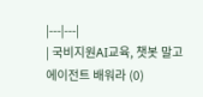|---|---|
| 국비지원AI교육, 챗봇 말고 에이전트 배워라 (0)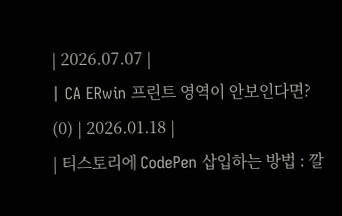| 2026.07.07 |
| CA ERwin 프린트 영역이 안보인다면? (0) | 2026.01.18 |
| 티스토리에 CodePen 삽입하는 방법 : 깔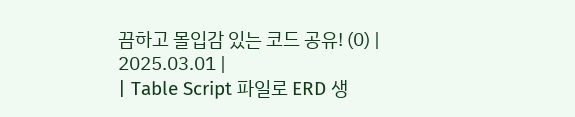끔하고 몰입감 있는 코드 공유! (0) | 2025.03.01 |
| Table Script 파일로 ERD 생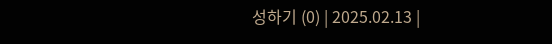성하기 (0) | 2025.02.13 |